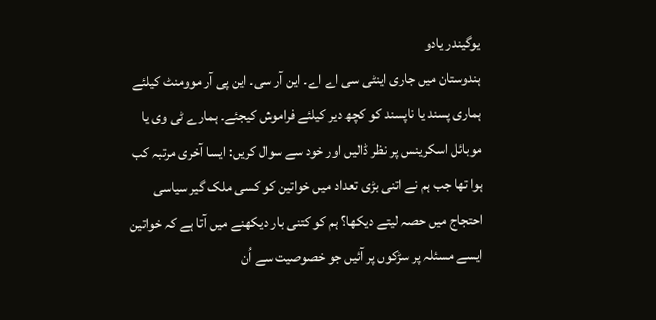یوگیندر یادو
ہندوستان میں جاری اینٹی سی اے اے۔ این آر سی۔ این پی آر موومنٹ کیلئے ہماری پسند یا ناپسند کو کچھ دیر کیلئے فراموش کیجئے۔ ہمارے ٹی وی یا موبائل اسکرینس پر نظر ڈالیں اور خود سے سوال کریں: ایسا آخری مرتبہ کب ہوا تھا جب ہم نے اتنی بڑی تعداد میں خواتین کو کسی ملک گیر سیاسی احتجاج میں حصہ لیتے دیکھا؟ ہم کو کتنی بار دیکھنے میں آتا ہے کہ خواتین ایسے مسئلہ پر سڑکوں پر آئیں جو خصوصیت سے اُن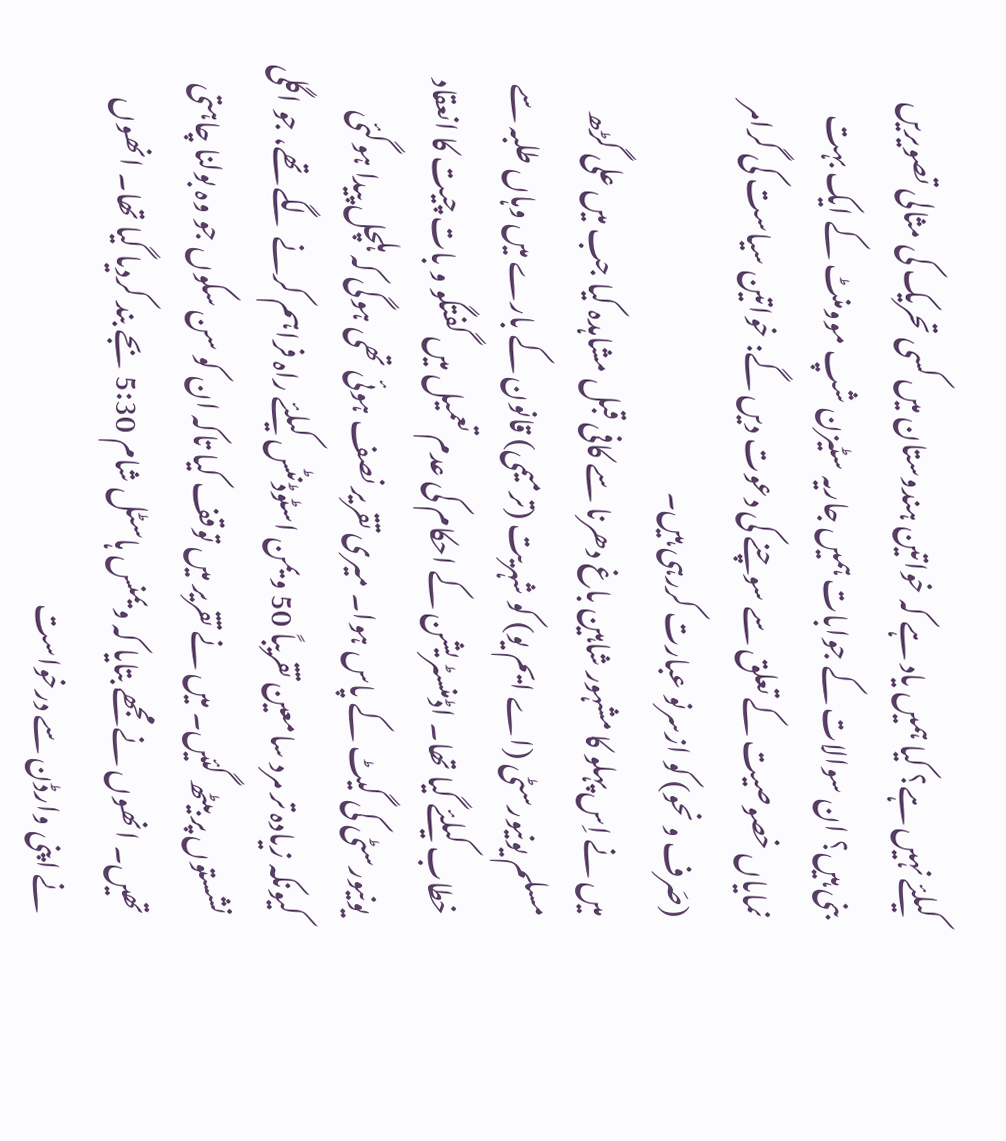کیلئے نہیں ہے؟ کیا ہمیں یاد ہے کہ خواتین ہندوستان میں کسی تحریک کی مثالی تصویریں بنی ہیں؟ ان سوالات کے جوابات ہمیں جاریہ سٹیزن شپ موومنٹ کے ایک بہت نمایاں خصوصیت کے تعلق سے سوچنے کی دعوت دیں گے: خواتین سیاست کی گرامر (صَرف و نحو) کو ازسرنو عبارت کررہی ہیں۔
میں نے اِس پہلو کا مشہور شاہین باغ دھرنا سے کافی قبل مشاہدہ کیا جب میں علی گڑھ مسلم یونیورسٹی (اے ایم یو) کو شہریت (ترمیمی) قانون کے بارے میں وہاں طلبہ سے خطاب کیلئے گیا تھا۔ اڈمنسٹریشن کے احکام کی عدم تعمیل میں گفتگو و بات چیت کا انعقاد یونیورسٹی کی گیٹ کے پاس ہوا۔ میری تقریر نصف ہوئی تھی ہوگی کہ ہلچل پیدا ہوگئی کیونکہ زیادہ تر مرد سامعین تقریباً 50 ویمن اسٹوڈنٹس کیلئے راہ فراہم کرنے لگے تھے، جو اگلی نشستوں پر بیٹھ گئیں۔ میں نے تقریر میں توقف کیا تاکہ ان کو سن سکوں جو وہ بولنا چاہتی تھیں۔ انھوں نے مجھے بتایا کہ ویمنس ہاسٹل شام 5:30 بجے بند کردیا گیا تھا۔ انھوں نے اپنی وارڈن سے درخواست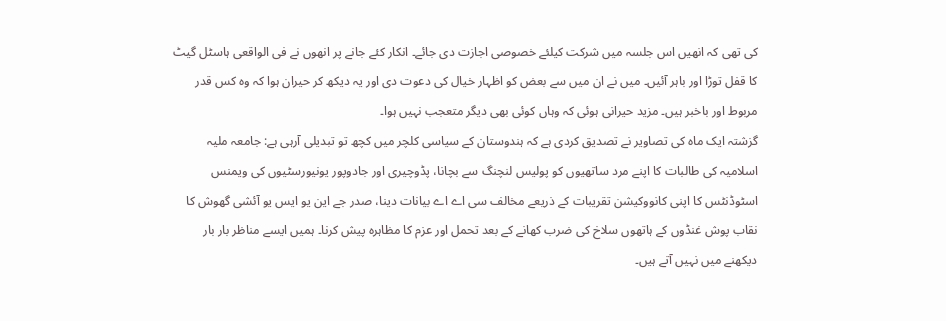کی تھی کہ انھیں اس جلسہ میں شرکت کیلئے خصوصی اجازت دی جائے۔ انکار کئے جانے پر انھوں نے فی الواقعی ہاسٹل گیٹ کا قفل توڑا اور باہر آئیں۔ میں نے ان میں سے بعض کو اظہار خیال کی دعوت دی اور یہ دیکھ کر حیران ہوا کہ وہ کس قدر مربوط اور باخبر ہیں۔ مزید حیرانی ہوئی کہ وہاں کوئی بھی دیگر متعجب نہیں ہوا۔
گزشتہ ایک ماہ کی تصاویر نے تصدیق کردی ہے کہ ہندوستان کے سیاسی کلچر میں کچھ تو تبدیلی آرہی ہے: جامعہ ملیہ اسلامیہ کی طالبات کا اپنے مرد ساتھیوں کو پولیس لنچنگ سے بچانا، پڈوچیری اور جادوپور یونیورسٹیوں کی ویمنس اسٹوڈنٹس کا اپنی کانووکیشن تقریبات کے ذریعے مخالف سی اے اے بیانات دینا، صدر جے این یو ایس یو آئشی گھوش کا نقاب پوش غنڈوں کے ہاتھوں سلاخ کی ضرب کھانے کے بعد تحمل اور عزم کا مظاہرہ پیش کرنا۔ ہمیں ایسے مناظر بار بار دیکھنے میں نہیں آتے ہیں۔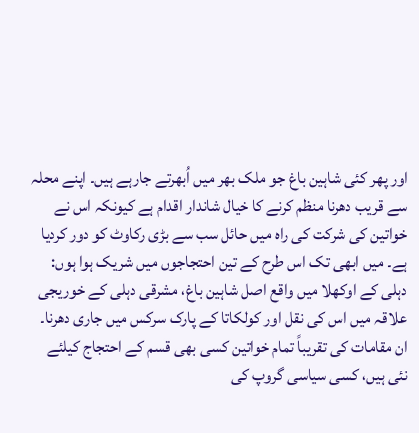اور پھر کئی شاہین باغ جو ملک بھر میں اُبھرتے جارہے ہیں۔ اپنے محلہ سے قریب دھرنا منظم کرنے کا خیال شاندار اقدام ہے کیونکہ اس نے خواتین کی شرکت کی راہ میں حائل سب سے بڑی رکاوٹ کو دور کردیا ہے۔ میں ابھی تک اس طرح کے تین احتجاجوں میں شریک ہوا ہوں: دہلی کے اوکھلا میں واقع اصل شاہین باغ، مشرقی دہلی کے خوریجی علاقہ میں اس کی نقل اور کولکاتا کے پارک سرکس میں جاری دھرنا۔ ان مقامات کی تقریباً تمام خواتین کسی بھی قسم کے احتجاج کیلئے نئی ہیں، کسی سیاسی گروپ کی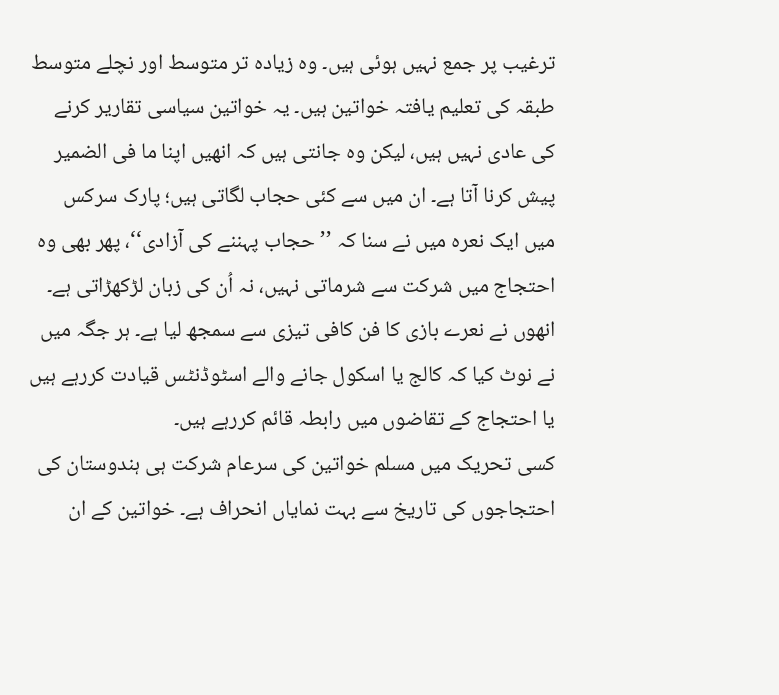ترغیب پر جمع نہیں ہوئی ہیں۔ وہ زیادہ تر متوسط اور نچلے متوسط طبقہ کی تعلیم یافتہ خواتین ہیں۔ یہ خواتین سیاسی تقاریر کرنے کی عادی نہیں ہیں، لیکن وہ جانتی ہیں کہ انھیں اپنا ما فی الضمیر پیش کرنا آتا ہے۔ ان میں سے کئی حجاب لگاتی ہیں؛ پارک سرکس میں ایک نعرہ میں نے سنا کہ ’’حجاب پہننے کی آزادی‘‘، پھر بھی وہ احتجاج میں شرکت سے شرماتی نہیں، نہ اُن کی زبان لڑکھڑاتی ہے۔ انھوں نے نعرے بازی کا فن کافی تیزی سے سمجھ لیا ہے۔ ہر جگہ میں نے نوٹ کیا کہ کالج یا اسکول جانے والے اسٹوڈنٹس قیادت کررہے ہیں یا احتجاج کے تقاضوں میں رابطہ قائم کررہے ہیں۔
کسی تحریک میں مسلم خواتین کی سرعام شرکت ہی ہندوستان کی احتجاجوں کی تاریخ سے بہت نمایاں انحراف ہے۔ خواتین کے ان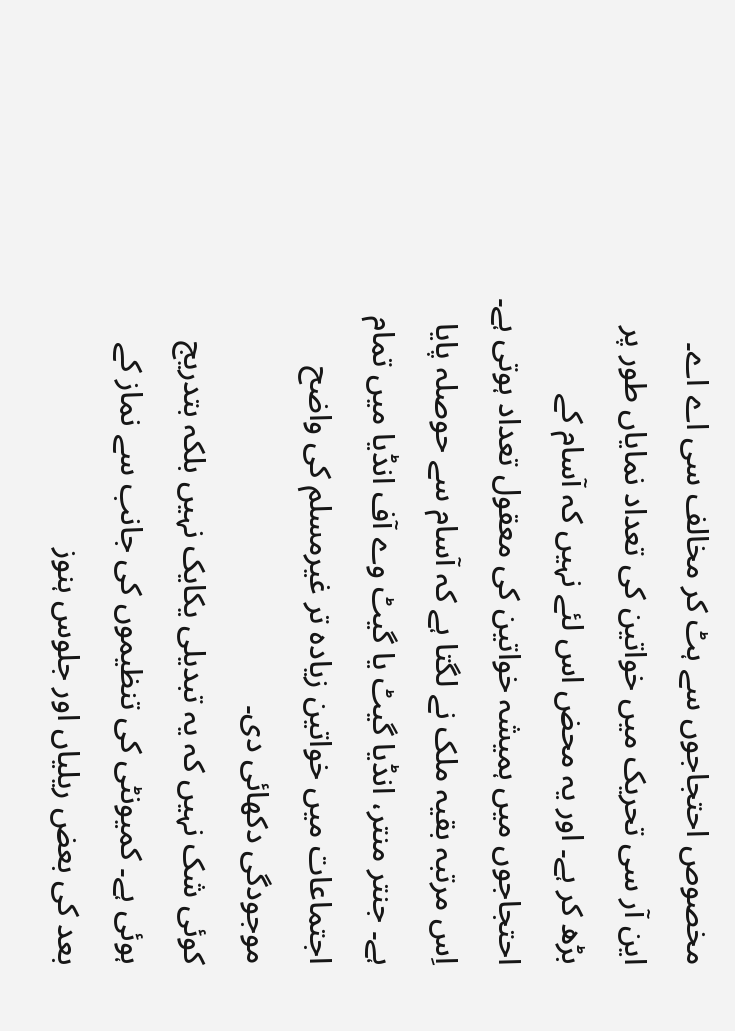مخصوص احتجاجوں سے ہٹ کر مخالف سی اے اے۔ این آر سی تحریک میں خواتین کی تعداد نمایاں طور پر بڑھ کر ہے۔ اور یہ محض اس لئے نہیں کہ آسام کے احتجاجوں میں ہمیشہ خواتین کی معقول تعداد ہوتی ہے۔ اِس مرتبہ بقیہ ملک نے لگتا ہے کہ آسام سے حوصلہ پایا ہے۔ جنتر منتر، انڈیا گیٹ یا گیٹ وے آف انڈیا میں تمام اجتماعات میں خواتین زیادہ تر غیرمسلم کی واضح موجودگی دکھائی دی۔
کوئی شک نہیں کہ یہ تبدیلی یکایک نہیں بلکہ بتدریج ہوئی ہے۔ کمیونٹی کی تنظیموں کی جانب سے نماز کے بعد کی بعض ریلیاں اور جلوس ہنوز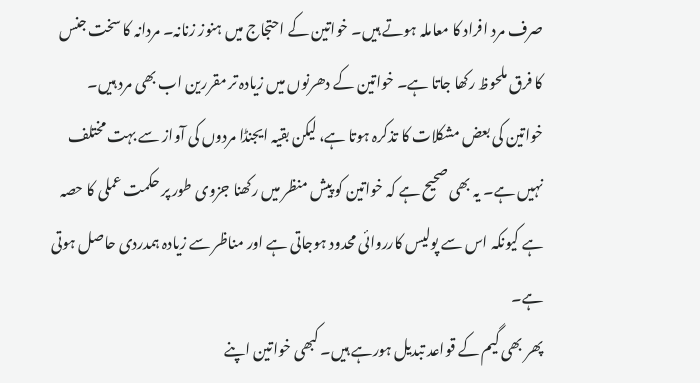صرف مرد افراد کا معاملہ ہوتے ہیں۔ خواتین کے احتجاج میں ہنوز زنانہ۔ مردانہ کا سخت جنس کا فرق ملحوظ رکھا جاتا ہے۔ خواتین کے دھرنوں میں زیادہ تر مقررین اب بھی مرد ہیں۔ خواتین کی بعض مشکلات کا تذکرہ ہوتا ہے، لیکن بقیہ ایجنڈا مردوں کی آواز سے بہت مختلف نہیں ہے۔ یہ بھی صحیح ہے کہ خواتین کو پیش منظر میں رکھنا جزوی طور پر حکمت عملی کا حصہ ہے کیونکہ اس سے پولیس کارروائی محدود ہوجاتی ہے اور مناظر سے زیادہ ہمدردی حاصل ہوتی ہے۔
پھر بھی گیم کے قواعد تبدیل ہورہے ہیں۔ کبھی خواتین اپنے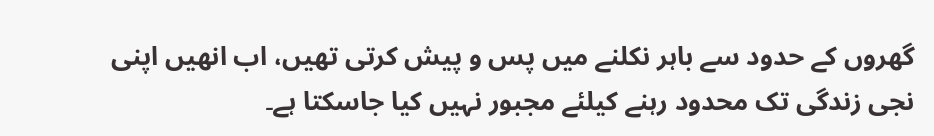گھروں کے حدود سے باہر نکلنے میں پس و پیش کرتی تھیں، اب انھیں اپنی نجی زندگی تک محدود رہنے کیلئے مجبور نہیں کیا جاسکتا ہے۔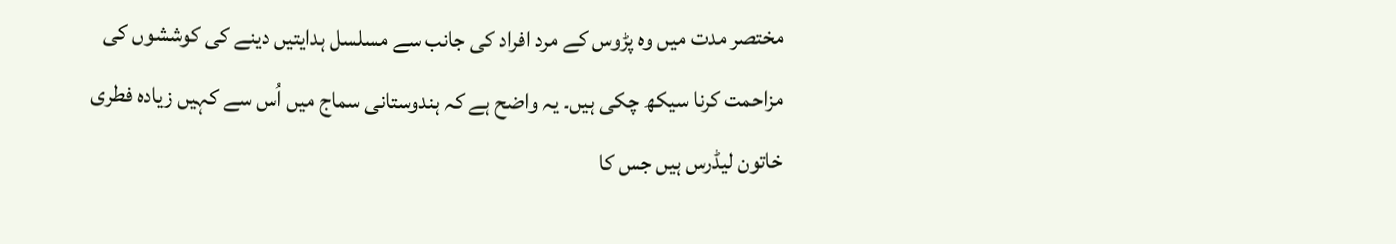مختصر مدت میں وہ پڑوس کے مرد افراد کی جانب سے مسلسل ہدایتیں دینے کی کوششوں کی مزاحمت کرنا سیکھ چکی ہیں۔ یہ واضح ہے کہ ہندوستانی سماج میں اُس سے کہیں زیادہ فطری خاتون لیڈرس ہیں جس کا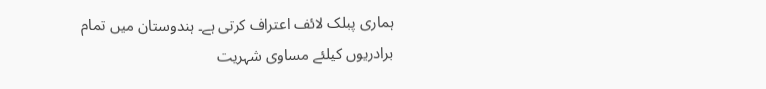ہماری پبلک لائف اعتراف کرتی ہے۔ ہندوستان میں تمام برادریوں کیلئے مساوی شہریت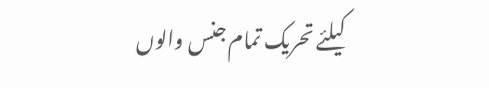کیلئے تحریک تمام جنس والوں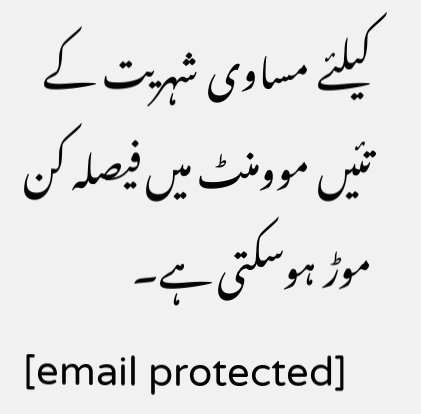کیلئے مساوی شہریت کے تئیں موومنٹ میں فیصلہ کن موڑ ہوسکتی ہے۔
[email protected]